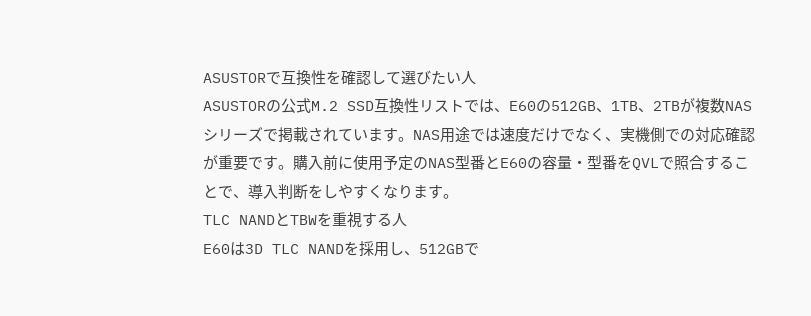ASUSTORで互換性を確認して選びたい人
ASUSTORの公式M.2 SSD互換性リストでは、E60の512GB、1TB、2TBが複数NASシリーズで掲載されています。NAS用途では速度だけでなく、実機側での対応確認が重要です。購入前に使用予定のNAS型番とE60の容量・型番をQVLで照合することで、導入判断をしやすくなります。
TLC NANDとTBWを重視する人
E60は3D TLC NANDを採用し、512GBで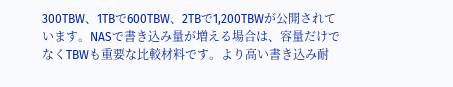300TBW、1TBで600TBW、2TBで1,200TBWが公開されています。NASで書き込み量が増える場合は、容量だけでなくTBWも重要な比較材料です。より高い書き込み耐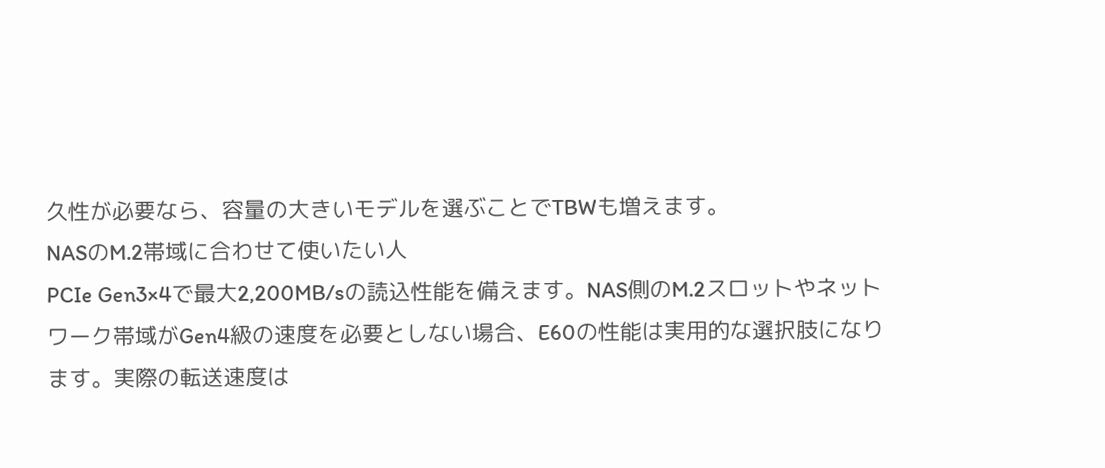久性が必要なら、容量の大きいモデルを選ぶことでTBWも増えます。
NASのM.2帯域に合わせて使いたい人
PCIe Gen3×4で最大2,200MB/sの読込性能を備えます。NAS側のM.2スロットやネットワーク帯域がGen4級の速度を必要としない場合、E60の性能は実用的な選択肢になります。実際の転送速度は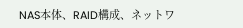NAS本体、RAID構成、ネットワ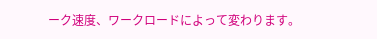ーク速度、ワークロードによって変わります。